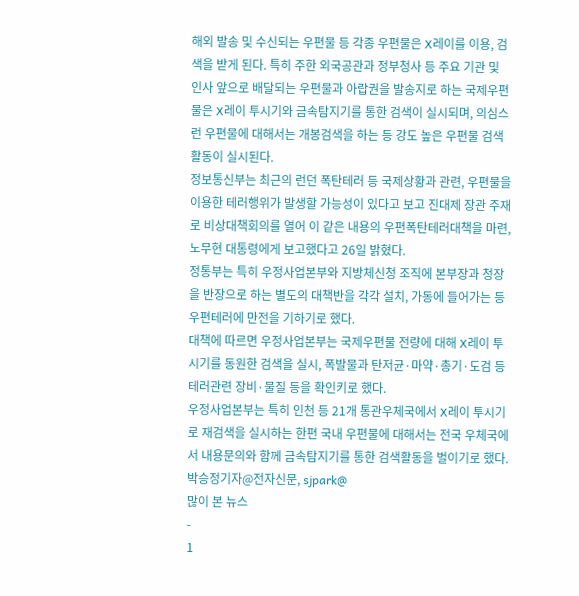해외 발송 및 수신되는 우편물 등 각종 우편물은 X레이를 이용, 검색을 받게 된다. 특히 주한 외국공관과 정부청사 등 주요 기관 및 인사 앞으로 배달되는 우편물과 아랍권을 발송지로 하는 국제우편물은 X레이 투시기와 금속탐지기를 통한 검색이 실시되며, 의심스런 우편물에 대해서는 개봉검색을 하는 등 강도 높은 우편물 검색활동이 실시된다.
정보통신부는 최근의 런던 폭탄테러 등 국제상황과 관련, 우편물을 이용한 테러행위가 발생할 가능성이 있다고 보고 진대제 장관 주재로 비상대책회의를 열어 이 같은 내용의 우편폭탄테러대책을 마련, 노무현 대통령에게 보고했다고 26일 밝혔다.
정통부는 특히 우정사업본부와 지방체신청 조직에 본부장과 청장을 반장으로 하는 별도의 대책반을 각각 설치, 가동에 들어가는 등 우편테러에 만전을 기하기로 했다.
대책에 따르면 우정사업본부는 국제우편물 전량에 대해 X레이 투시기를 동원한 검색을 실시, 폭발물과 탄저균·마약·총기·도검 등 테러관련 장비·물질 등을 확인키로 했다.
우정사업본부는 특히 인천 등 21개 통관우체국에서 X레이 투시기로 재검색을 실시하는 한편 국내 우편물에 대해서는 전국 우체국에서 내용문의와 함께 금속탐지기를 통한 검색활동을 벌이기로 했다.
박승정기자@전자신문, sjpark@
많이 본 뉴스
-
1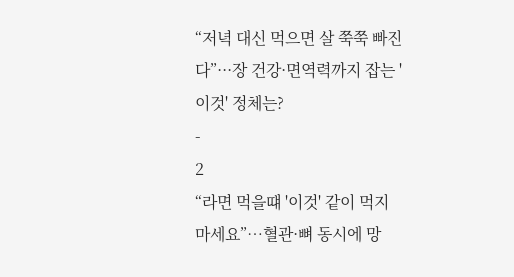“저녁 대신 먹으면 살 쭉쭉 빠진다”···장 건강·면역력까지 잡는 '이것' 정체는?
-
2
“라면 먹을떄 '이것' 같이 먹지 마세요”…혈관·뼈 동시에 망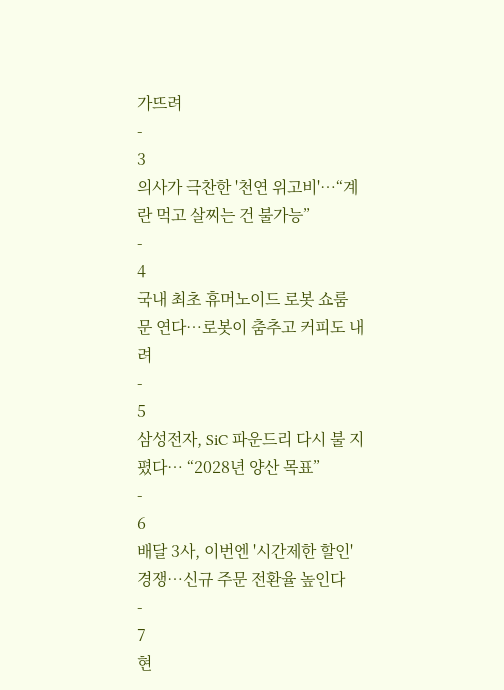가뜨려
-
3
의사가 극찬한 '천연 위고비'…“계란 먹고 살찌는 건 불가능”
-
4
국내 최초 휴머노이드 로봇 쇼룸 문 연다…로봇이 춤추고 커피도 내려
-
5
삼성전자, SiC 파운드리 다시 불 지폈다… “2028년 양산 목표”
-
6
배달 3사, 이번엔 '시간제한 할인' 경쟁…신규 주문 전환율 높인다
-
7
현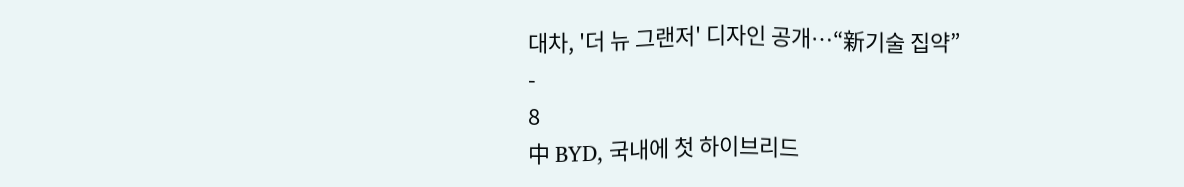대차, '더 뉴 그랜저' 디자인 공개…“新기술 집약”
-
8
中 BYD, 국내에 첫 하이브리드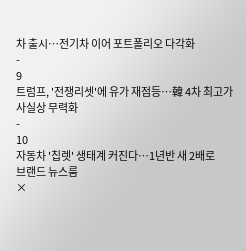차 출시…전기차 이어 포트폴리오 다각화
-
9
트럼프, '전쟁리셋'에 유가 재점등…韓 4차 최고가 사실상 무력화
-
10
자동차 '칩렛' 생태계 커진다…1년반 새 2배로
브랜드 뉴스룸
×